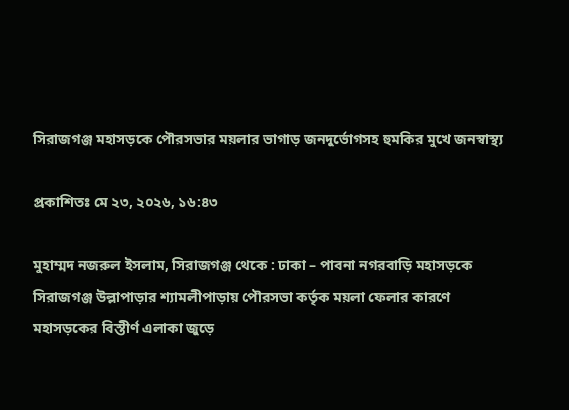সিরাজগঞ্জ মহাসড়কে পৌরসভার ময়লার ভাগাড় জনদুর্ভোগসহ হুমকির মুখে জনস্বাস্থ্য

প্রকাশিতঃ মে ২৩, ২০২৬, ১৬:৪৩

মুহাম্মদ নজরুল ইসলাম, সিরাজগঞ্জ থেকে : ঢাকা – পাবনা নগরবাড়ি মহাসড়কে সিরাজগঞ্জ উল্লাপাড়ার শ্যামলীপাড়ায় পৌরসভা কর্তৃক ময়লা ফেলার কারণে মহাসড়কের বিস্তীর্ণ এলাকা জুড়ে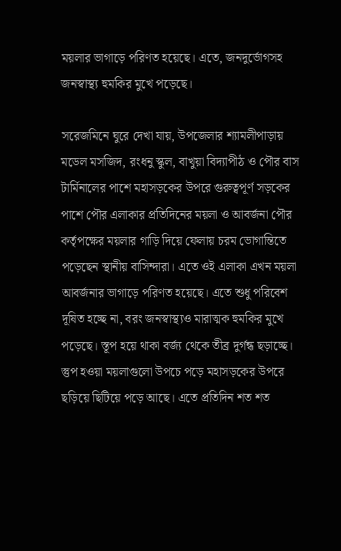ময়লার ভাগাড়ে পরিণত হয়েছে। এতে, জনদুর্ভোগসহ জনস্বাস্থ্য হুমকির মুখে পড়েছে।

সরেজমিনে ঘুরে দেখা যায়, উপজেলার শ্যামলীপাড়ায় মডেল মসজিদ, রংধনু স্কুল, বাখুয়া বিদ্যাপীঠ ও পৌর বাস টার্মিনালের পাশে মহাসড়কের উপরে গুরুত্বপূর্ণ সড়কের পাশে পৌর এলাকার প্রতিদিনের ময়লা ও আবর্জনা পৌর কর্তৃপক্ষের ময়লার গাড়ি দিয়ে ফেলায় চরম ভোগান্তিতে পড়েছেন স্থানীয় বাসিন্দারা। এতে ওই এলাকা এখন ময়লা আবর্জনার ভাগাড়ে পরিণত হয়েছে। এতে শুধু পরিবেশ দূষিত হচ্ছে না, বরং জনস্বাস্থ্যও মারাত্মক হুমকির মুখে পড়েছে। স্তূপ হয়ে থাকা বর্জ্য থেকে তীব্র দুর্গন্ধ ছড়াচ্ছে। স্তুপ হওয়া ময়লাগুলো উপচে পড়ে মহাসড়কের উপরে ছড়িয়ে ছিটিয়ে পড়ে আছে। এতে প্রতিদিন শত শত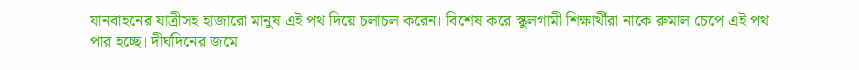যানবাহনের যাত্রীসহ হাজারো মানুষ এই পথ দিয়ে চলাচল করেন। বিশেষ করে স্কুলগামী শিক্ষার্থীরা নাকে রুমাল চেপে এই পথ পার হচ্ছে। দীর্ঘদিনের জমে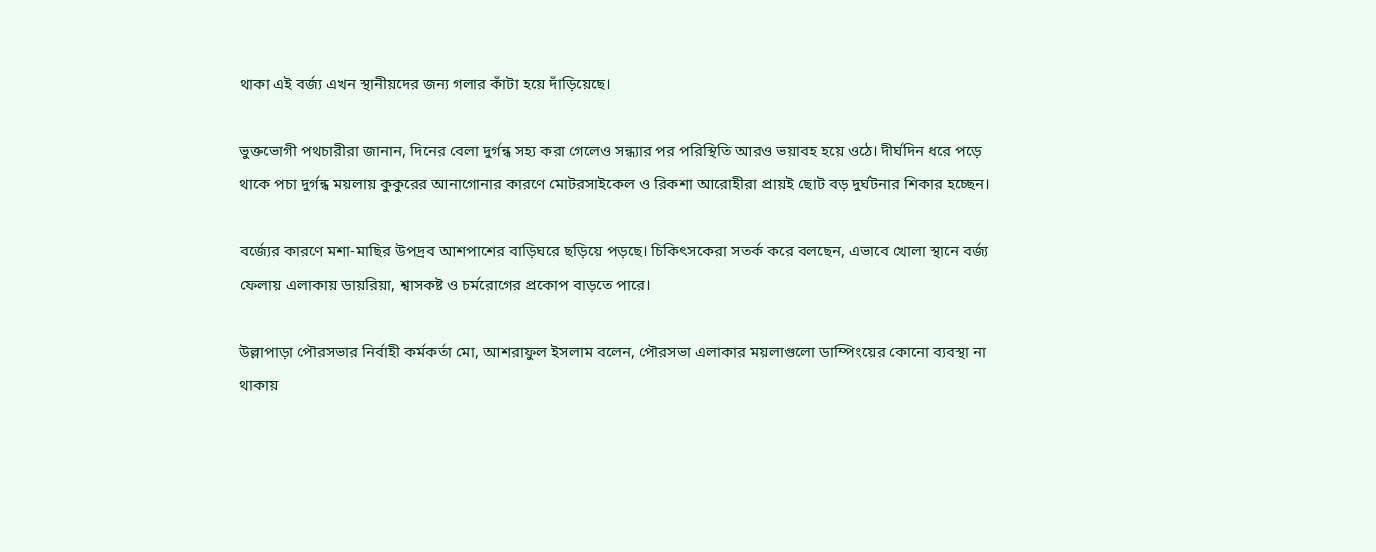থাকা এই বর্জ্য এখন স্থানীয়দের জন্য গলার কাঁটা হয়ে দাঁড়িয়েছে।

ভুক্তভোগী পথচারীরা জানান, দিনের বেলা দুর্গন্ধ সহ্য করা গেলেও সন্ধ্যার পর পরিস্থিতি আরও ভয়াবহ হয়ে ওঠে। দীর্ঘদিন ধরে পড়ে থাকে পচা দুর্গন্ধ ময়লায় কুকুরের আনাগোনার কারণে মোটরসাইকেল ও রিকশা আরোহীরা প্রায়ই ছোট বড় দুর্ঘটনার শিকার হচ্ছেন।

বর্জ্যের কারণে মশা-মাছির উপদ্রব আশপাশের বাড়িঘরে ছড়িয়ে পড়ছে। চিকিৎসকেরা সতর্ক করে বলছেন, এভাবে খোলা স্থানে বর্জ্য ফেলায় এলাকায় ডায়রিয়া, শ্বাসকষ্ট ও চর্মরোগের প্রকোপ বাড়তে পারে।

উল্লাপাড়া পৌরসভার নির্বাহী কর্মকর্তা মো, আশরাফুল ইসলাম বলেন, পৌরসভা এলাকার ময়লাগুলো ডাম্পিংয়ের কোনো ব্যবস্থা না থাকায়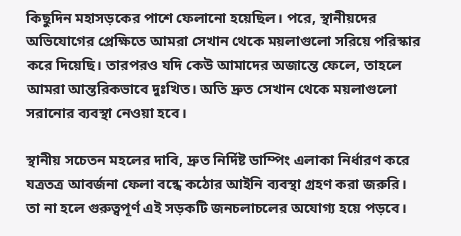কিছুদিন মহাসড়কের পাশে ফেলানো হয়েছিল। পরে, স্থানীয়দের অভিযোগের প্রেক্ষিতে আমরা সেখান থেকে ময়লাগুলো সরিয়ে পরিস্কার করে দিয়েছি। তারপরও যদি কেউ আমাদের অজান্তে ফেলে, তাহলে আমরা আন্তরিকভাবে দুঃখিত। অতি দ্রুত সেখান থেকে ময়লাগুলো সরানোর ব্যবস্থা নেওয়া হবে।

স্থানীয় সচেতন মহলের দাবি, দ্রুত নির্দিষ্ট ডাম্পিং এলাকা নির্ধারণ করে যত্রতত্র আবর্জনা ফেলা বন্ধে কঠোর আইনি ব্যবস্থা গ্রহণ করা জরুরি। তা না হলে গুরুত্বপূর্ণ এই সড়কটি জনচলাচলের অযোগ্য হয়ে পড়বে।